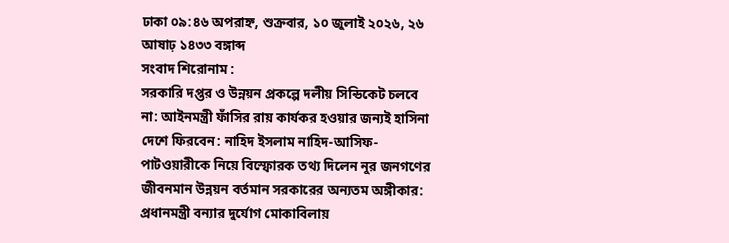ঢাকা ০৯:৪৬ অপরাহ্ন, শুক্রবার, ১০ জুলাই ২০২৬, ২৬ আষাঢ় ১৪৩৩ বঙ্গাব্দ
সংবাদ শিরোনাম :
সরকারি দপ্তর ও উন্নয়ন প্রকল্পে দলীয় সিন্ডিকেট চলবে না: আইনমন্ত্রী ফাঁসির রায় কার্যকর হওয়ার জন্যই হাসিনা দেশে ফিরবেন: নাহিদ ইসলাম নাহিদ-আসিফ-পাটওয়ারীকে নিয়ে বিস্ফোরক তথ্য দিলেন নুর জনগণের জীবনমান উন্নয়ন বর্তমান সরকারের অন্যতম অঙ্গীকার: প্রধানমন্ত্রী বন্যার দুর্যোগ মোকাবিলায়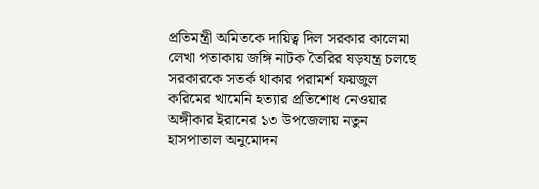প্রতিমন্ত্রী অমিতকে দায়িত্ব দিল সরকার কালেমা লেখা পতাকায় জঙ্গি নাটক তৈরির ষড়যন্ত্র চলছে সরকারকে সতর্ক থাকার পরামর্শ ফয়জুল করিমের খামেনি হত্যার প্রতিশোধ নেওয়ার অঙ্গীকার ইরানের ১৩ উপজেলায় নতুন হাসপাতাল অনুমোদন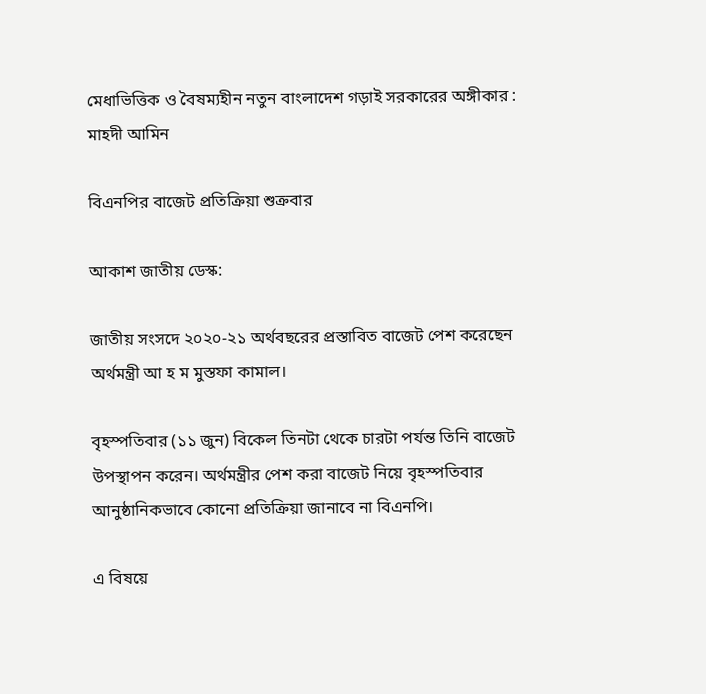মেধাভিত্তিক ও বৈষম্যহীন নতুন বাংলাদেশ গড়াই সরকারের অঙ্গীকার : মাহদী আমিন

বিএনপির বাজেট প্রতিক্রিয়া শুক্রবার

আকাশ জাতীয় ডেস্ক:

জাতীয় সংসদে ২০২০-২১ অর্থবছরের প্রস্তাবিত বাজেট পেশ করেছেন অর্থমন্ত্রী আ হ ম মুস্তফা কামাল।

বৃহস্পতিবার (১১ জুন) বিকেল তিনটা থেকে চারটা পর্যন্ত তিনি বাজেট উপস্থাপন করেন। অর্থমন্ত্রীর পেশ করা বাজেট নিয়ে বৃহস্পতিবার আনুষ্ঠানিকভাবে কোনো প্রতিক্রিয়া জানাবে না বিএনপি।

এ বিষয়ে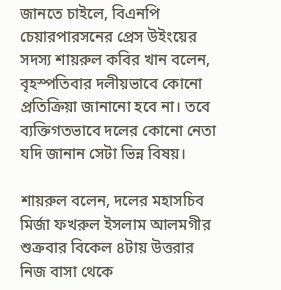জানতে চাইলে, বিএনপি চেয়ারপারসনের প্রেস উইংয়ের সদস্য শায়রুল কবির খান বলেন, বৃহস্পতিবার দলীয়ভাবে কোনো প্রতিক্রিয়া জানানো হবে না। তবে ব্যক্তিগতভাবে দলের কোনো নেতা যদি জানান সেটা ভিন্ন বিষয়।

শায়রুল বলেন, দলের মহাসচিব মির্জা ফখরুল ইসলাম আলমগীর শুক্রবার বিকেল ৪টায় উত্তরার নিজ বাসা থেকে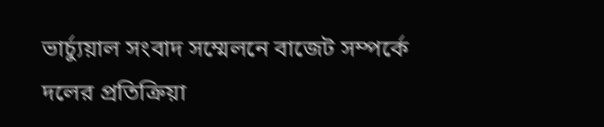ভার্চ্যুয়াল সংবাদ সম্মেলনে বাজেট সম্পর্কে দলের প্রতিক্রিয়া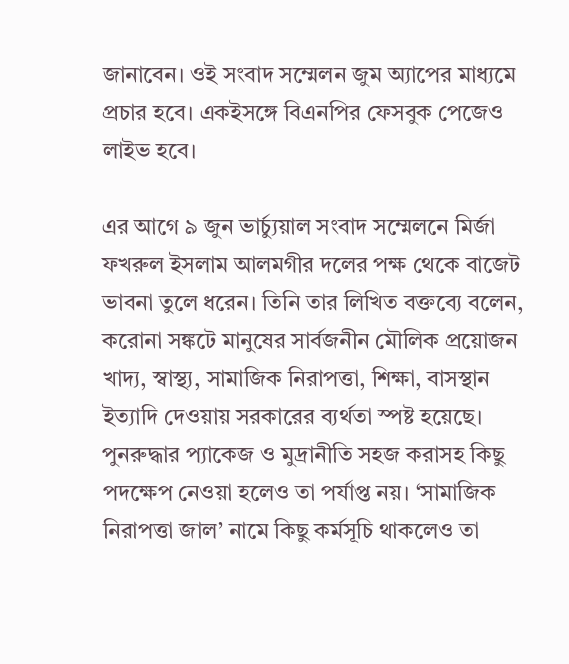জানাবেন। ওই সংবাদ সম্মেলন জুম অ্যাপের মাধ্যমে প্রচার হবে। একইসঙ্গে বিএনপির ফেসবুক পেজেও লাইভ হবে।

এর আগে ৯ জুন ভার্চ্যুয়াল সংবাদ সম্মেলনে মির্জা ফখরুল ইসলাম আলমগীর দলের পক্ষ থেকে বাজেট ভাবনা তুলে ধরেন। তিনি তার লিখিত বক্তব্যে বলেন, করোনা সঙ্কটে মানুষের সার্বজনীন মৌলিক প্রয়োজন খাদ্য, স্বাস্থ্য, সামাজিক নিরাপত্তা, শিক্ষা, বাসস্থান ইত্যাদি দেওয়ায় সরকারের ব্যর্থতা স্পষ্ট হয়েছে। পুনরুদ্ধার প্যাকেজ ও মুদ্রানীতি সহজ করাসহ কিছু পদক্ষেপ নেওয়া হলেও তা পর্যাপ্ত নয়। ‘সামাজিক নিরাপত্তা জাল’ নামে কিছু কর্মসূচি থাকলেও তা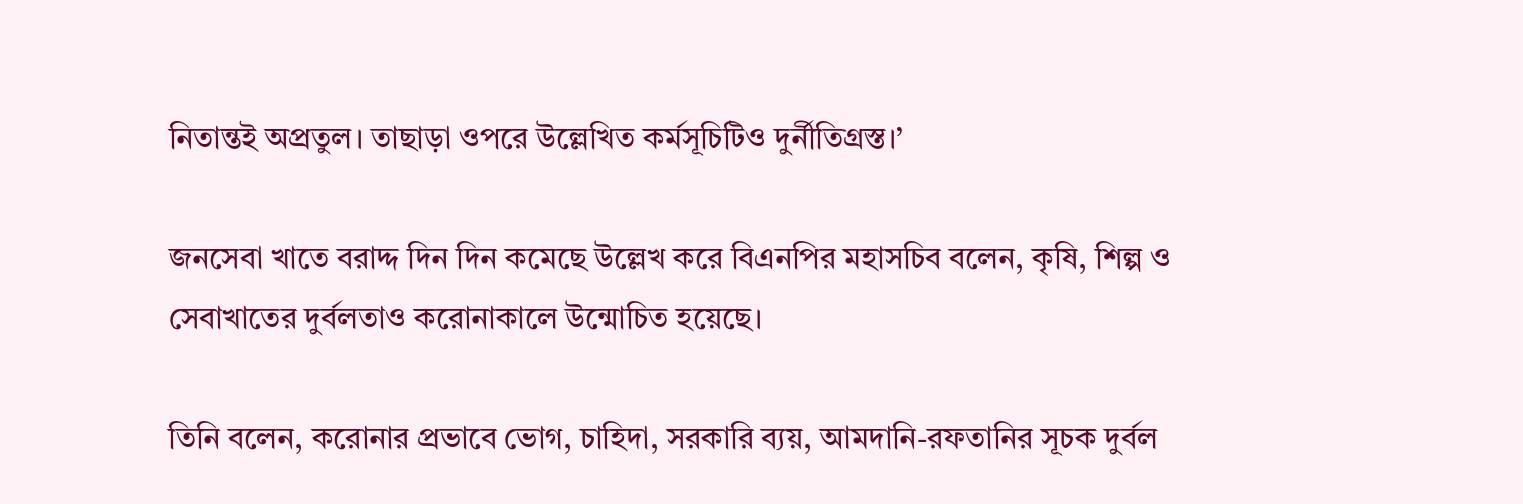নিতান্তই অপ্রতুল। তাছাড়া ওপরে উল্লেখিত কর্মসূচিটিও দুর্নীতিগ্রস্ত।’

জনসেবা খাতে বরাদ্দ দিন দিন কমেছে উল্লেখ করে বিএনপির মহাসচিব বলেন, কৃষি, শিল্প ও সেবাখাতের দুর্বলতাও করোনাকালে উন্মোচিত হয়েছে।

তিনি বলেন, করোনার প্রভাবে ভোগ, চাহিদা, সরকারি ব্যয়, আমদানি-রফতানির সূচক দুর্বল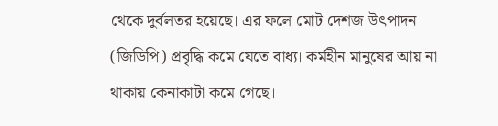থেকে দুর্বলতর হয়েছে। এর ফলে মোট দেশজ উৎপাদন (জিডিপি) প্রবৃদ্ধি কমে যেতে বাধ্য। কর্মহীন মানুষের আয় না থাকায় কেনাকাটা কমে গেছে।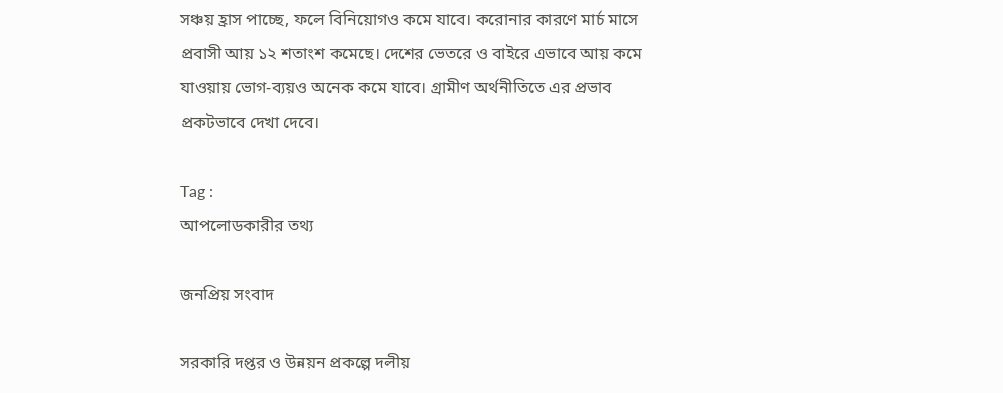সঞ্চয় হ্রাস পাচ্ছে, ফলে বিনিয়োগও কমে যাবে। করোনার কারণে মার্চ মাসে প্রবাসী আয় ১২ শতাংশ কমেছে। দেশের ভেতরে ও বাইরে এভাবে আয় কমে যাওয়ায় ভোগ-ব্যয়ও অনেক কমে যাবে। গ্রামীণ অর্থনীতিতে এর প্রভাব প্রকটভাবে দেখা দেবে।

Tag :
আপলোডকারীর তথ্য

জনপ্রিয় সংবাদ

সরকারি দপ্তর ও উন্নয়ন প্রকল্পে দলীয়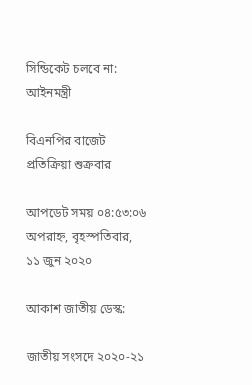সিন্ডিকেট চলবে না: আইনমন্ত্রী

বিএনপির বাজেট প্রতিক্রিয়া শুক্রবার

আপডেট সময় ০৪:৫৩:০৬ অপরাহ্ন, বৃহস্পতিবার, ১১ জুন ২০২০

আকাশ জাতীয় ডেস্ক:

জাতীয় সংসদে ২০২০-২১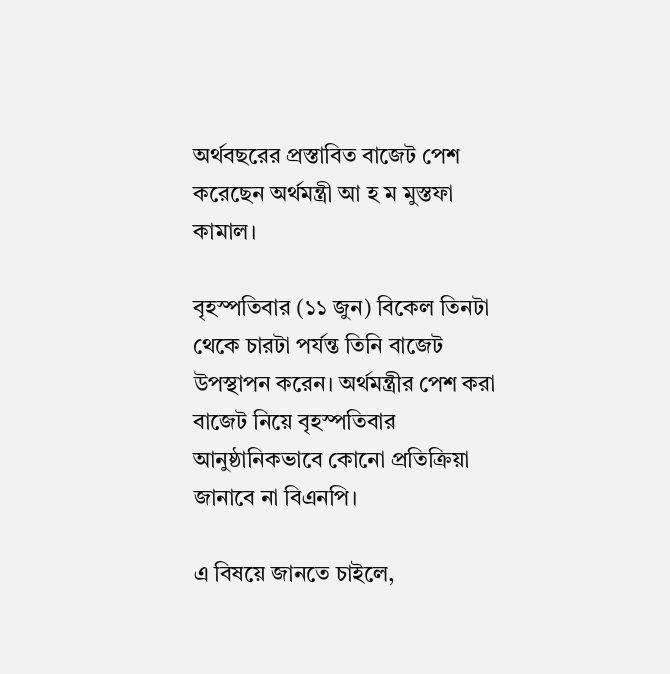অর্থবছরের প্রস্তাবিত বাজেট পেশ করেছেন অর্থমন্ত্রী আ হ ম মুস্তফা কামাল।

বৃহস্পতিবার (১১ জুন) বিকেল তিনটা থেকে চারটা পর্যন্ত তিনি বাজেট উপস্থাপন করেন। অর্থমন্ত্রীর পেশ করা বাজেট নিয়ে বৃহস্পতিবার আনুষ্ঠানিকভাবে কোনো প্রতিক্রিয়া জানাবে না বিএনপি।

এ বিষয়ে জানতে চাইলে,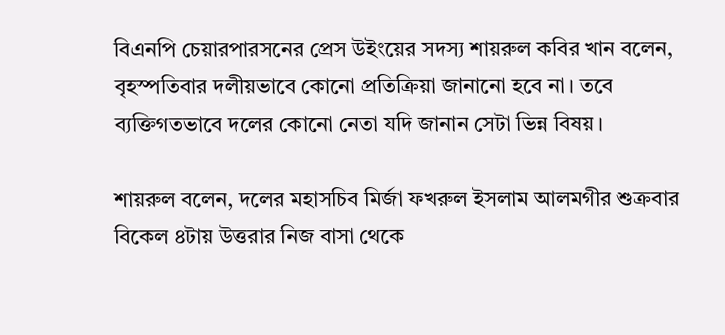বিএনপি চেয়ারপারসনের প্রেস উইংয়ের সদস্য শায়রুল কবির খান বলেন, বৃহস্পতিবার দলীয়ভাবে কোনো প্রতিক্রিয়া জানানো হবে না। তবে ব্যক্তিগতভাবে দলের কোনো নেতা যদি জানান সেটা ভিন্ন বিষয়।

শায়রুল বলেন, দলের মহাসচিব মির্জা ফখরুল ইসলাম আলমগীর শুক্রবার বিকেল ৪টায় উত্তরার নিজ বাসা থেকে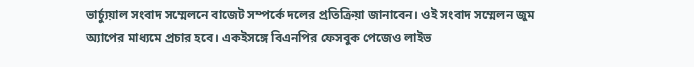ভার্চ্যুয়াল সংবাদ সম্মেলনে বাজেট সম্পর্কে দলের প্রতিক্রিয়া জানাবেন। ওই সংবাদ সম্মেলন জুম অ্যাপের মাধ্যমে প্রচার হবে। একইসঙ্গে বিএনপির ফেসবুক পেজেও লাইভ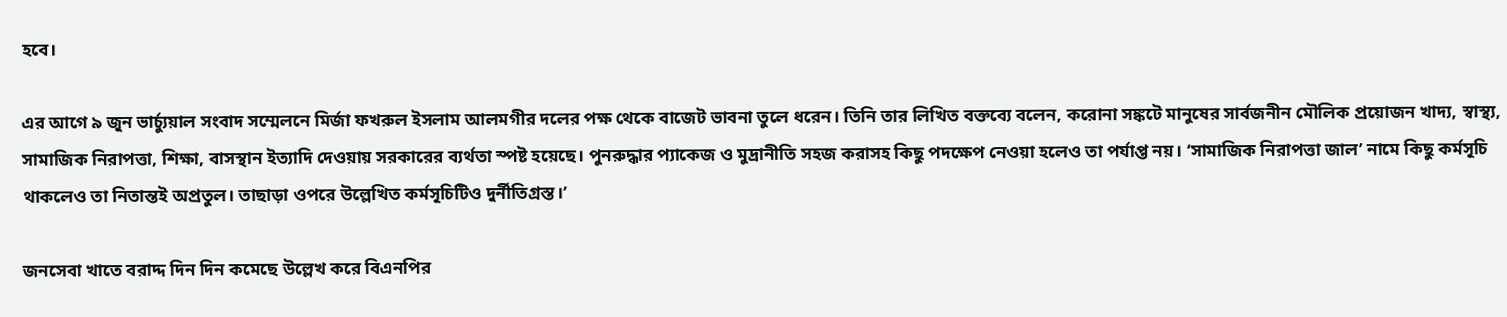হবে।

এর আগে ৯ জুন ভার্চ্যুয়াল সংবাদ সম্মেলনে মির্জা ফখরুল ইসলাম আলমগীর দলের পক্ষ থেকে বাজেট ভাবনা তুলে ধরেন। তিনি তার লিখিত বক্তব্যে বলেন, করোনা সঙ্কটে মানুষের সার্বজনীন মৌলিক প্রয়োজন খাদ্য, স্বাস্থ্য, সামাজিক নিরাপত্তা, শিক্ষা, বাসস্থান ইত্যাদি দেওয়ায় সরকারের ব্যর্থতা স্পষ্ট হয়েছে। পুনরুদ্ধার প্যাকেজ ও মুদ্রানীতি সহজ করাসহ কিছু পদক্ষেপ নেওয়া হলেও তা পর্যাপ্ত নয়। ‘সামাজিক নিরাপত্তা জাল’ নামে কিছু কর্মসূচি থাকলেও তা নিতান্তই অপ্রতুল। তাছাড়া ওপরে উল্লেখিত কর্মসূচিটিও দুর্নীতিগ্রস্ত।’

জনসেবা খাতে বরাদ্দ দিন দিন কমেছে উল্লেখ করে বিএনপির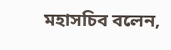মহাসচিব বলেন,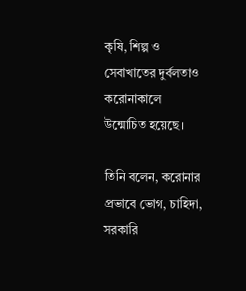কৃষি, শিল্প ও সেবাখাতের দুর্বলতাও করোনাকালে উন্মোচিত হয়েছে।

তিনি বলেন, করোনার প্রভাবে ভোগ, চাহিদা, সরকারি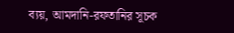ব্যয়, আমদানি-রফতানির সূচক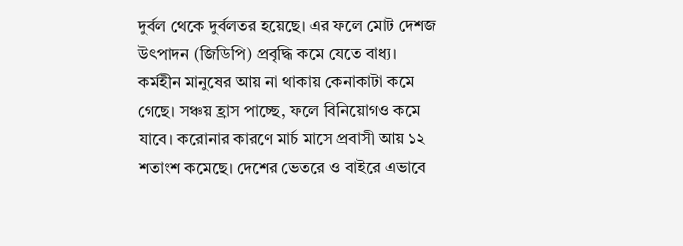দুর্বল থেকে দুর্বলতর হয়েছে। এর ফলে মোট দেশজ উৎপাদন (জিডিপি) প্রবৃদ্ধি কমে যেতে বাধ্য। কর্মহীন মানুষের আয় না থাকায় কেনাকাটা কমে গেছে। সঞ্চয় হ্রাস পাচ্ছে, ফলে বিনিয়োগও কমে যাবে। করোনার কারণে মার্চ মাসে প্রবাসী আয় ১২ শতাংশ কমেছে। দেশের ভেতরে ও বাইরে এভাবে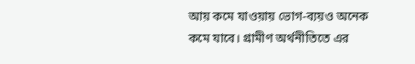আয় কমে যাওয়ায় ভোগ-ব্যয়ও অনেক কমে যাবে। গ্রামীণ অর্থনীতিতে এর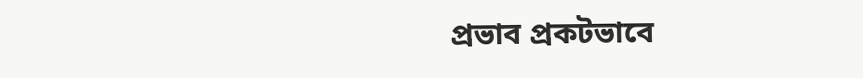প্রভাব প্রকটভাবে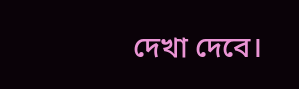দেখা দেবে।